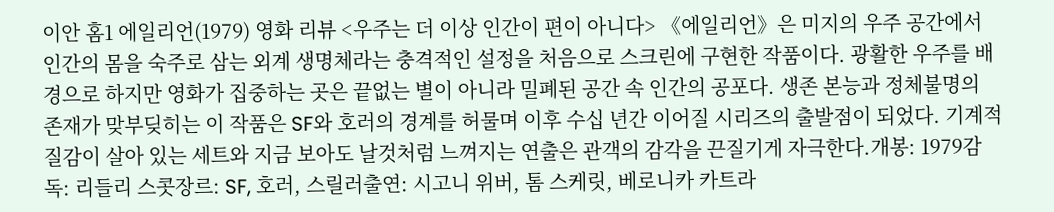이안 홈1 에일리언(1979) 영화 리뷰 <우주는 더 이상 인간이 편이 아니다> 《에일리언》은 미지의 우주 공간에서 인간의 몸을 숙주로 삼는 외계 생명체라는 충격적인 설정을 처음으로 스크린에 구현한 작품이다. 광활한 우주를 배경으로 하지만 영화가 집중하는 곳은 끝없는 별이 아니라 밀폐된 공간 속 인간의 공포다. 생존 본능과 정체불명의 존재가 맞부딪히는 이 작품은 SF와 호러의 경계를 허물며 이후 수십 년간 이어질 시리즈의 출발점이 되었다. 기계적 질감이 살아 있는 세트와 지금 보아도 날것처럼 느껴지는 연출은 관객의 감각을 끈질기게 자극한다.개봉: 1979감독: 리들리 스콧장르: SF, 호러, 스릴러출연: 시고니 위버, 톰 스케릿, 베로니카 카트라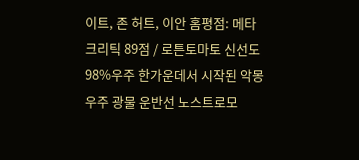이트, 존 허트, 이안 홈평점: 메타크리틱 89점 / 로튼토마토 신선도 98%우주 한가운데서 시작된 악몽 우주 광물 운반선 노스트로모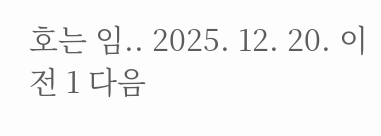호는 임.. 2025. 12. 20. 이전 1 다음